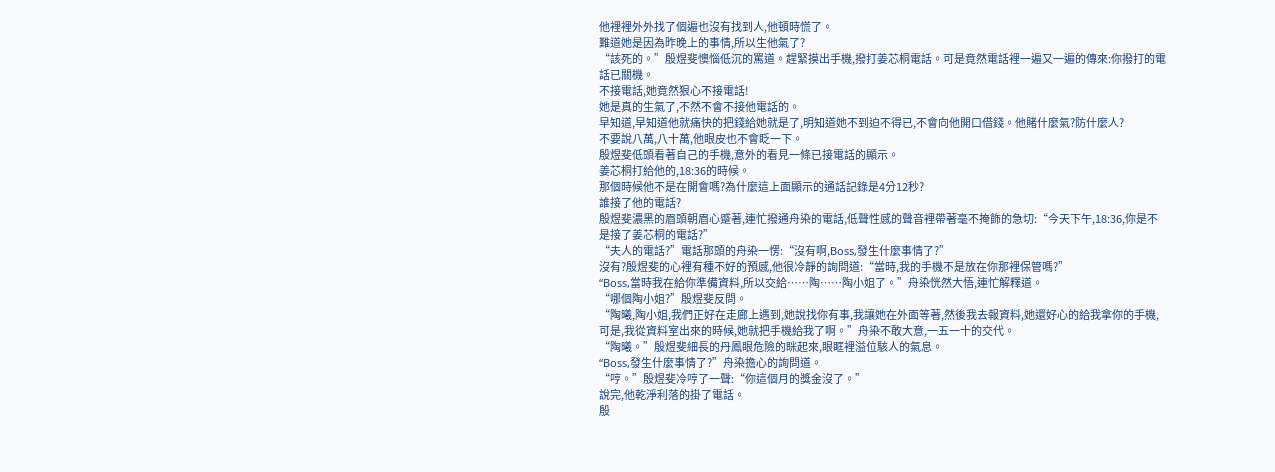他裡裡外外找了個遍也沒有找到人,他頓時慌了。
難道她是因為昨晚上的事情,所以生他氣了?
“該死的。”殷煜斐懊惱低沉的罵道。趕緊摸出手機,撥打姜芯桐電話。可是竟然電話裡一遍又一遍的傳來:你撥打的電話已關機。
不接電話,她竟然狠心不接電話!
她是真的生氣了,不然不會不接他電話的。
早知道,早知道他就痛快的把錢給她就是了,明知道她不到迫不得已,不會向他開口借錢。他賭什麼氣?防什麼人?
不要說八萬,八十萬,他眼皮也不會眨一下。
殷煜斐低頭看著自己的手機,意外的看見一條已接電話的顯示。
姜芯桐打給他的,18:36的時候。
那個時候他不是在開會嗎?為什麼這上面顯示的通話記錄是4分12秒?
誰接了他的電話?
殷煜斐濃黑的眉頭朝眉心蹙著,連忙撥通舟染的電話,低聲性感的聲音裡帶著毫不掩飾的急切:“今天下午,18:36,你是不是接了姜芯桐的電話?”
“夫人的電話?”電話那頭的舟染一愣:“沒有啊,Boss,發生什麼事情了?”
沒有?殷煜斐的心裡有種不好的預感,他很冷靜的詢問道:“當時,我的手機不是放在你那裡保管嗎?”
“Boss,當時我在給你準備資料,所以交給……陶……陶小姐了。”舟染恍然大悟,連忙解釋道。
“哪個陶小姐?”殷煜斐反問。
“陶曦,陶小姐,我們正好在走廊上遇到,她說找你有事,我讓她在外面等著,然後我去報資料,她還好心的給我拿你的手機,可是,我從資料室出來的時候,她就把手機給我了啊。”舟染不敢大意,一五一十的交代。
“陶曦。”殷煜斐細長的丹鳳眼危險的眯起來,眼眶裡溢位駭人的氣息。
“Boss,發生什麼事情了?”舟染擔心的詢問道。
“哼。”殷煜斐冷哼了一聲:“你這個月的獎金沒了。”
說完,他乾淨利落的掛了電話。
殷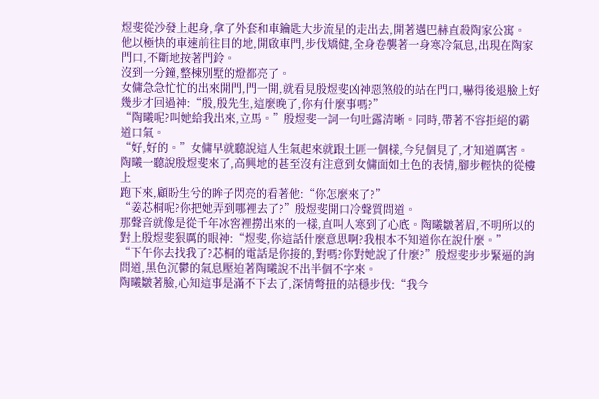煜斐從沙發上起身,拿了外套和車鑰匙大步流星的走出去,開著邁巴赫直殺陶家公寓。
他以極快的車速前往目的地,開啟車門,步伐矯健,全身卷襲著一身寒冷氣息,出現在陶家門口,不斷地按著門鈴。
沒到一分鐘,整棟別墅的燈都亮了。
女傭急急忙忙的出來開門,門一開,就看見殷煜斐凶神惡煞般的站在門口,嚇得後退臉上好幾步才回過神:“殷,殷先生,這麼晚了,你有什麼事嗎?”
“陶曦呢?叫她給我出來,立馬。”殷煜斐一詞一句吐露清晰。同時,帶著不容拒絕的霸道口氣。
“好,好的。”女傭早就聽說這人生氣起來就跟土匪一個樣,今兒個見了,才知道厲害。
陶曦一聽說殷煜斐來了,高興地的甚至沒有注意到女傭面如土色的表情,腳步輕快的從樓上
跑下來,顧盼生兮的眸子閃亮的看著他:“你怎麼來了?”
“姜芯桐呢?你把她弄到哪裡去了?”殷煜斐開口冷聲質問道。
那聲音就像是從千年冰窖裡撈出來的一樣,直叫人寒到了心底。陶曦皺著眉,不明所以的對上殷煜斐狠厲的眼神:“煜斐,你這話什麼意思啊?我根本不知道你在說什麼。”
“下午你去找我了?芯桐的電話是你接的,對嗎?你對她說了什麼?”殷煜斐步步緊逼的詢問道,黑色沉鬱的氣息壓迫著陶曦說不出半個不字來。
陶曦皺著臉,心知這事是滿不下去了,深情彆扭的站穩步伐:“我今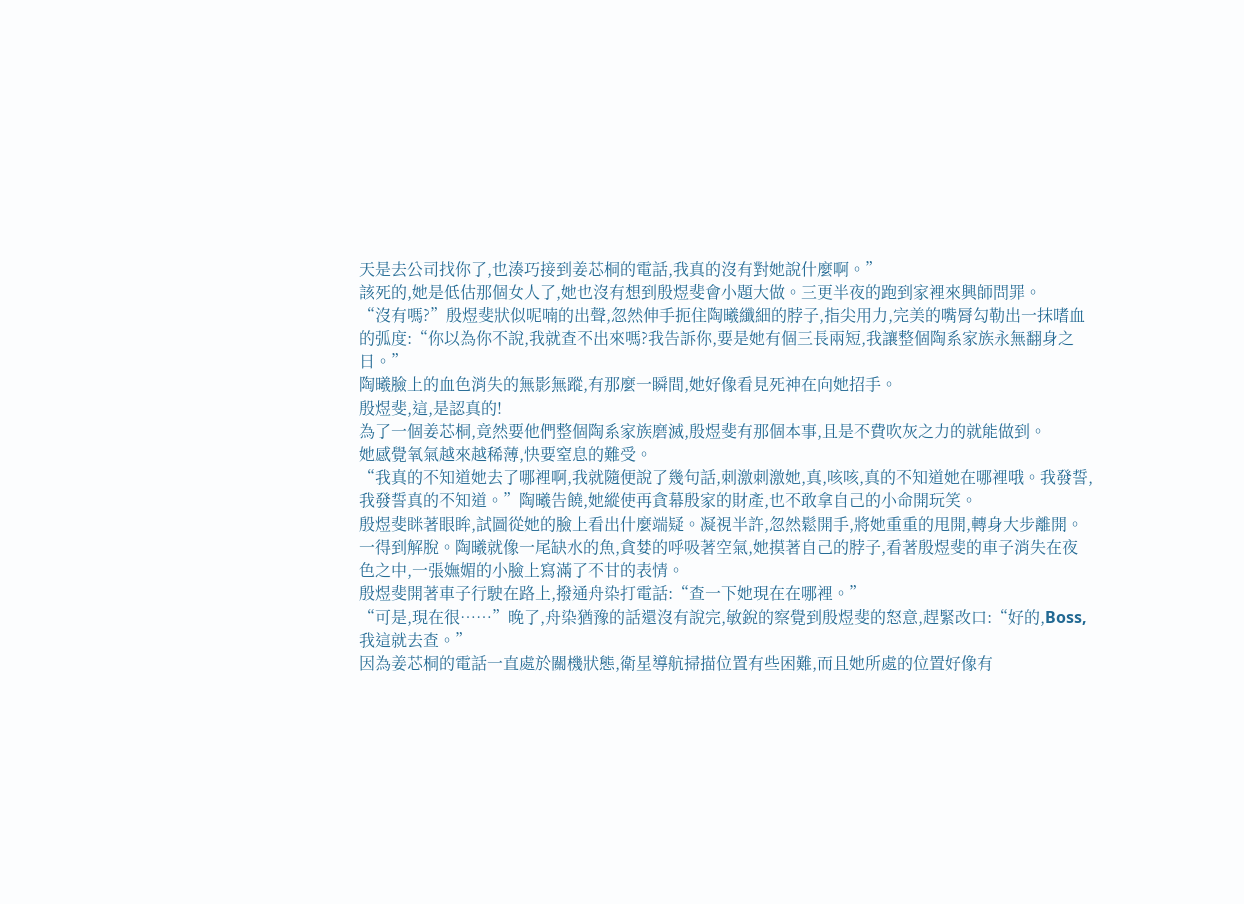天是去公司找你了,也湊巧接到姜芯桐的電話,我真的沒有對她說什麼啊。”
該死的,她是低估那個女人了,她也沒有想到殷煜斐會小題大做。三更半夜的跑到家裡來興師問罪。
“沒有嗎?”殷煜斐狀似呢喃的出聲,忽然伸手扼住陶曦纖細的脖子,指尖用力,完美的嘴脣勾勒出一抹嗜血的弧度:“你以為你不說,我就查不出來嗎?我告訴你,要是她有個三長兩短,我讓整個陶系家族永無翻身之日。”
陶曦臉上的血色消失的無影無蹤,有那麼一瞬間,她好像看見死神在向她招手。
殷煜斐,這,是認真的!
為了一個姜芯桐,竟然要他們整個陶系家族磨滅,殷煜斐有那個本事,且是不費吹灰之力的就能做到。
她感覺氧氣越來越稀薄,快要窒息的難受。
“我真的不知道她去了哪裡啊,我就隨便說了幾句話,刺激刺激她,真,咳咳,真的不知道她在哪裡哦。我發誓,我發誓真的不知道。”陶曦告饒,她縱使再貪幕殷家的財產,也不敢拿自己的小命開玩笑。
殷煜斐眯著眼眸,試圖從她的臉上看出什麼端疑。凝視半許,忽然鬆開手,將她重重的甩開,轉身大步離開。
一得到解脫。陶曦就像一尾缺水的魚,貪婪的呼吸著空氣,她摸著自己的脖子,看著殷煜斐的車子消失在夜色之中,一張嫵媚的小臉上寫滿了不甘的表情。
殷煜斐開著車子行駛在路上,撥通舟染打電話:“查一下她現在在哪裡。”
“可是,現在很……”晚了,舟染猶豫的話還沒有說完,敏銳的察覺到殷煜斐的怒意,趕緊改口:“好的,Boss,我這就去查。”
因為姜芯桐的電話一直處於關機狀態,衛星導航掃描位置有些困難,而且她所處的位置好像有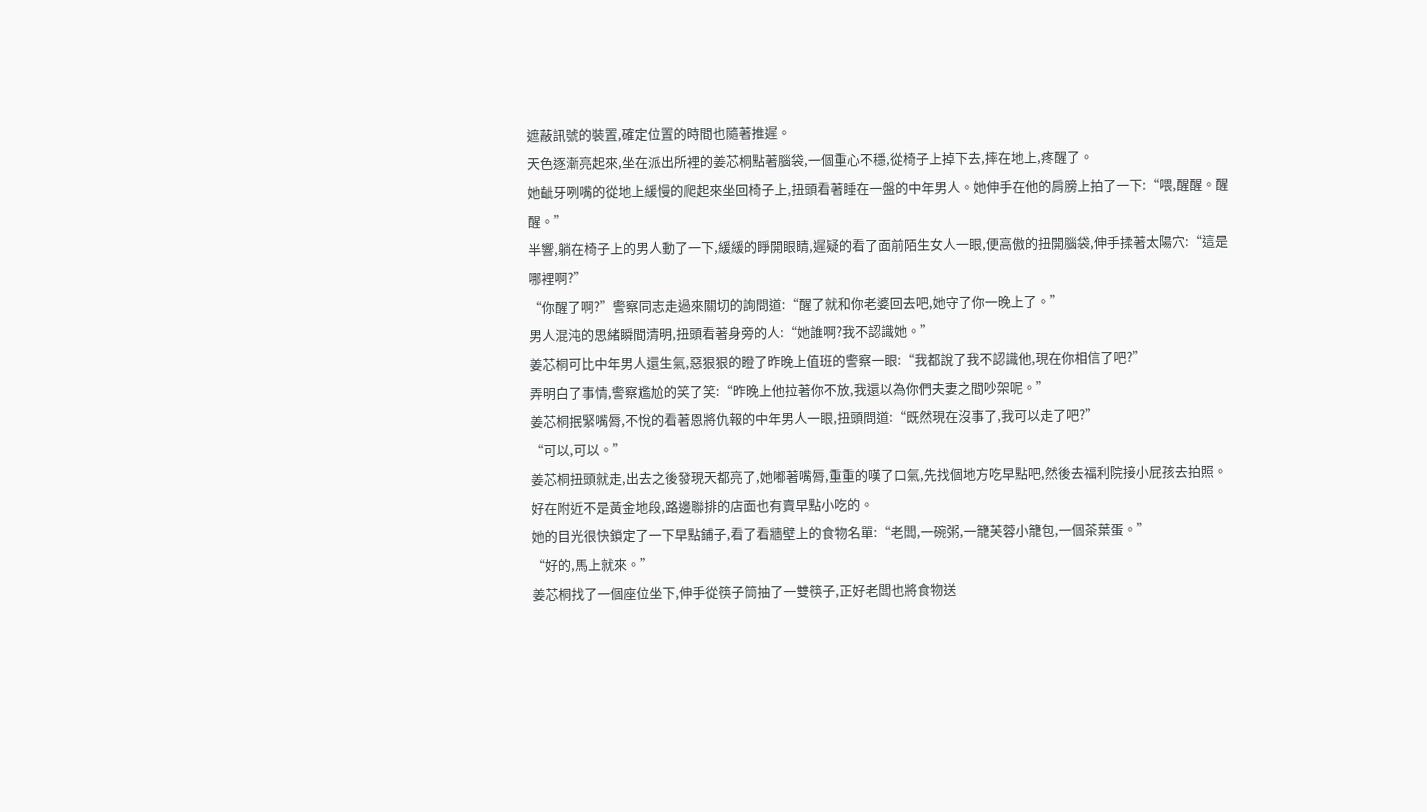遮蔽訊號的裝置,確定位置的時間也隨著推遲。
天色逐漸亮起來,坐在派出所裡的姜芯桐點著腦袋,一個重心不穩,從椅子上掉下去,摔在地上,疼醒了。
她齜牙咧嘴的從地上緩慢的爬起來坐回椅子上,扭頭看著睡在一盤的中年男人。她伸手在他的肩膀上拍了一下:“喂,醒醒。醒醒。”
半響,躺在椅子上的男人動了一下,緩緩的睜開眼睛,遲疑的看了面前陌生女人一眼,便高傲的扭開腦袋,伸手揉著太陽穴:“這是哪裡啊?”
“你醒了啊?”警察同志走過來關切的詢問道:“醒了就和你老婆回去吧,她守了你一晚上了。”
男人混沌的思緒瞬間清明,扭頭看著身旁的人:“她誰啊?我不認識她。”
姜芯桐可比中年男人還生氣,惡狠狠的瞪了昨晚上值班的警察一眼:“我都說了我不認識他,現在你相信了吧?”
弄明白了事情,警察尷尬的笑了笑:“昨晚上他拉著你不放,我還以為你們夫妻之間吵架呢。”
姜芯桐抿緊嘴脣,不悅的看著恩將仇報的中年男人一眼,扭頭問道:“既然現在沒事了,我可以走了吧?”
“可以,可以。”
姜芯桐扭頭就走,出去之後發現天都亮了,她嘟著嘴脣,重重的嘆了口氣,先找個地方吃早點吧,然後去福利院接小屁孩去拍照。
好在附近不是黃金地段,路邊聯排的店面也有賣早點小吃的。
她的目光很快鎖定了一下早點鋪子,看了看牆壁上的食物名單:“老闆,一碗粥,一籠芙蓉小籠包,一個茶葉蛋。”
“好的,馬上就來。”
姜芯桐找了一個座位坐下,伸手從筷子筒抽了一雙筷子,正好老闆也將食物送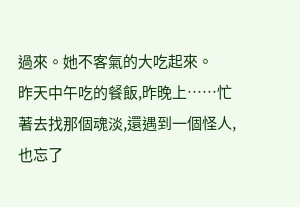過來。她不客氣的大吃起來。
昨天中午吃的餐飯,昨晚上……忙著去找那個魂淡,還遇到一個怪人,也忘了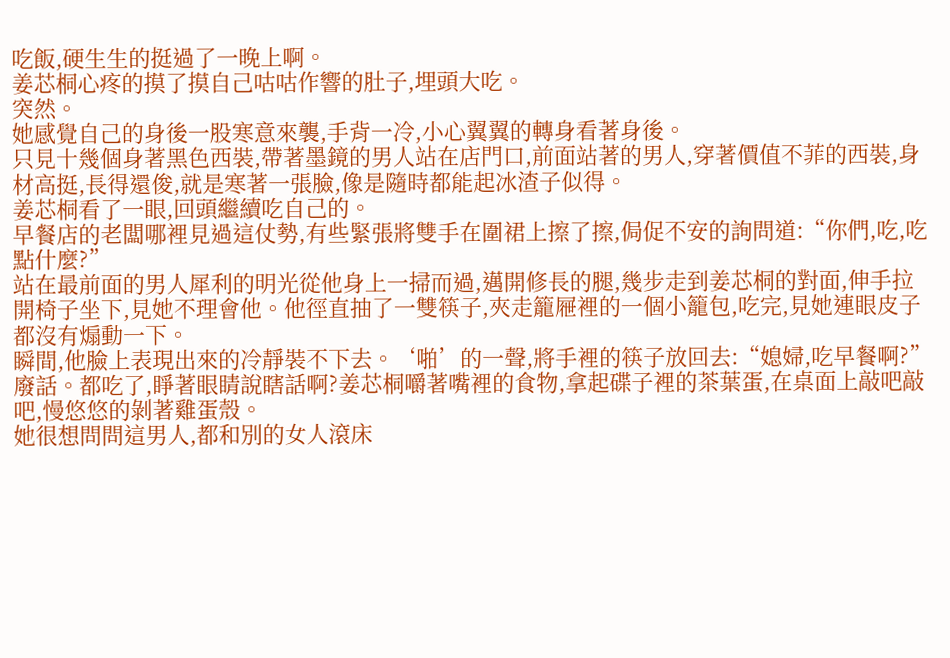吃飯,硬生生的挺過了一晚上啊。
姜芯桐心疼的摸了摸自己咕咕作響的肚子,埋頭大吃。
突然。
她感覺自己的身後一股寒意來襲,手背一冷,小心翼翼的轉身看著身後。
只見十幾個身著黑色西裝,帶著墨鏡的男人站在店門口,前面站著的男人,穿著價值不菲的西裝,身材高挺,長得還俊,就是寒著一張臉,像是隨時都能起冰渣子似得。
姜芯桐看了一眼,回頭繼續吃自己的。
早餐店的老闆哪裡見過這仗勢,有些緊張將雙手在圍裙上擦了擦,侷促不安的詢問道:“你們,吃,吃點什麼?”
站在最前面的男人犀利的明光從他身上一掃而過,邁開修長的腿,幾步走到姜芯桐的對面,伸手拉開椅子坐下,見她不理會他。他徑直抽了一雙筷子,夾走籠屜裡的一個小籠包,吃完,見她連眼皮子都沒有煽動一下。
瞬間,他臉上表現出來的冷靜裝不下去。‘啪’的一聲,將手裡的筷子放回去:“媳婦,吃早餐啊?”
廢話。都吃了,睜著眼睛說瞎話啊?姜芯桐嚼著嘴裡的食物,拿起碟子裡的茶葉蛋,在桌面上敲吧敲吧,慢悠悠的剝著雞蛋殼。
她很想問問這男人,都和別的女人滾床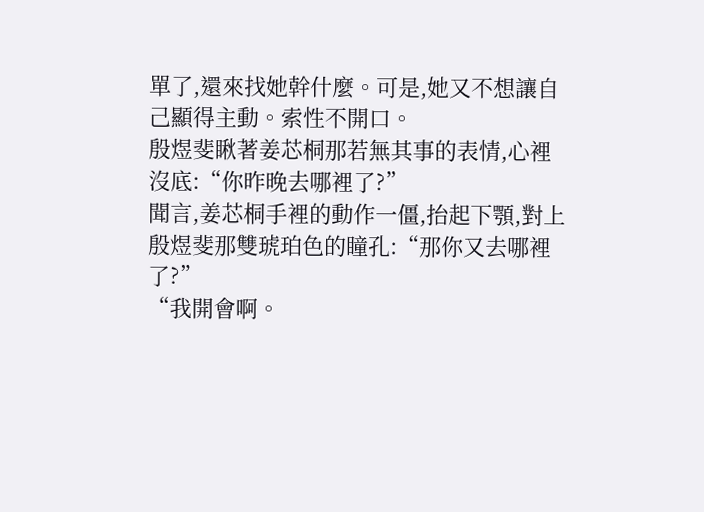單了,還來找她幹什麼。可是,她又不想讓自己顯得主動。索性不開口。
殷煜斐瞅著姜芯桐那若無其事的表情,心裡沒底:“你昨晚去哪裡了?”
聞言,姜芯桐手裡的動作一僵,抬起下顎,對上殷煜斐那雙琥珀色的瞳孔:“那你又去哪裡了?”
“我開會啊。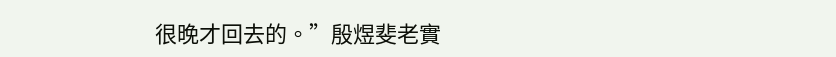很晚才回去的。”殷煜斐老實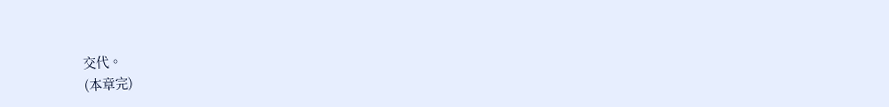交代。
(本章完)